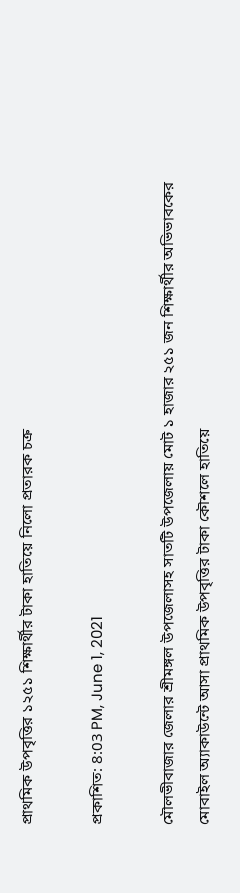প্রাথমিক উপবৃত্তির ১২৫১ শিক্ষার্থীর টাকা হাতিয়ে নিলো প্রতারক চক্র

প্রকাশিত: 8:03 PM, June 1, 2021

মৌলভীবাজার জেলার শ্রীমঙ্গল উপজেলাসহ সাতটি উপজেলায় মোট ১ হাজার ২৫১ জন শিক্ষার্থীর অভিভাবকের মোবাইল অ্যাকাউন্টে আসা প্রাথমিক উপবৃত্তির টাকা কৌশলে হাতিয়ে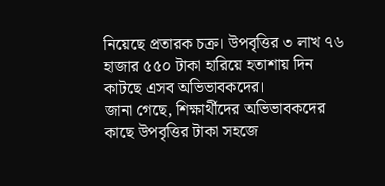নিয়েছে প্রতারক চক্র। উপবৃত্তির ৩ লাখ ৭৬ হাজার ৫৫০ টাকা হারিয়ে হতাশায় দিন কাটছে এসব অভিভাবকদের।
জানা গেছে, শিক্ষার্থীদের অভিভাবকদের কাছে উপবৃত্তির টাকা সহজে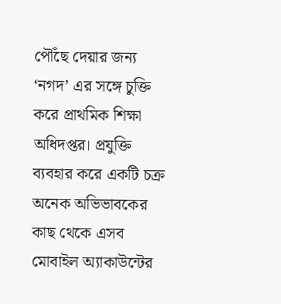পৌঁছে দেয়ার জন্য ‘নগদ’ এর সঙ্গে চুক্তি করে প্রাথমিক শিক্ষা অধিদপ্তর। প্রযুক্তি ব্যবহার করে একটি চক্র অনেক অভিভাবকের কাছ থেকে এসব মোবাইল অ্যাকাউন্টের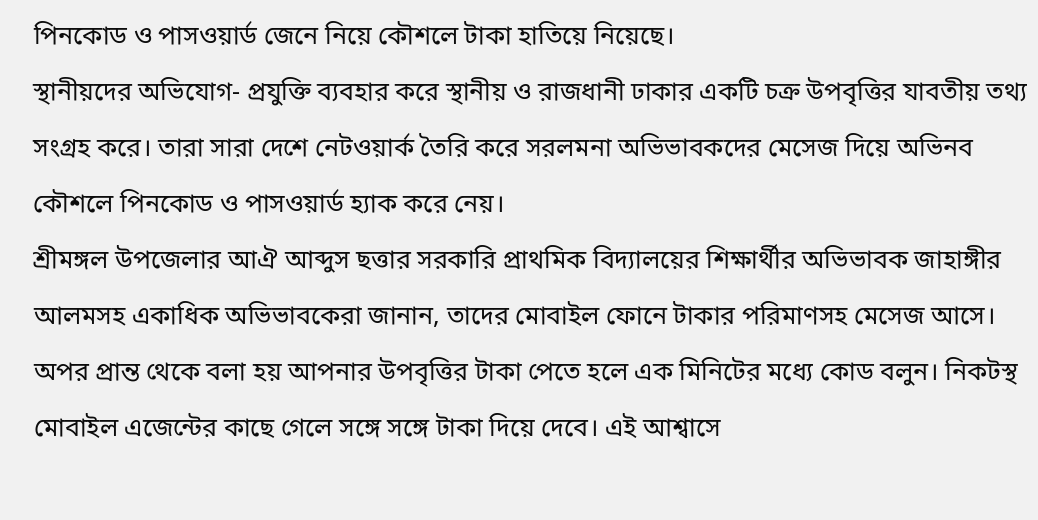পিনকোড ও পাসওয়ার্ড জেনে নিয়ে কৌশলে টাকা হাতিয়ে নিয়েছে।
স্থানীয়দের অভিযোগ- প্রযুক্তি ব্যবহার করে স্থানীয় ও রাজধানী ঢাকার একটি চক্র উপবৃত্তির যাবতীয় তথ্য সংগ্রহ করে। তারা সারা দেশে নেটওয়ার্ক তৈরি করে সরলমনা অভিভাবকদের মেসেজ দিয়ে অভিনব কৌশলে পিনকোড ও পাসওয়ার্ড হ্যাক করে নেয়।
শ্রীমঙ্গল উপজেলার আঐ আব্দুস ছত্তার সরকারি প্রাথমিক বিদ্যালয়ের শিক্ষার্থীর অভিভাবক জাহাঙ্গীর আলমসহ একাধিক অভিভাবকেরা জানান, তাদের মোবাইল ফোনে টাকার পরিমাণসহ মেসেজ আসে। অপর প্রান্ত থেকে বলা হয় আপনার উপবৃত্তির টাকা পেতে হলে এক মিনিটের মধ্যে কোড বলুন। নিকটস্থ মোবাইল এজেন্টের কাছে গেলে সঙ্গে সঙ্গে টাকা দিয়ে দেবে। এই আশ্বাসে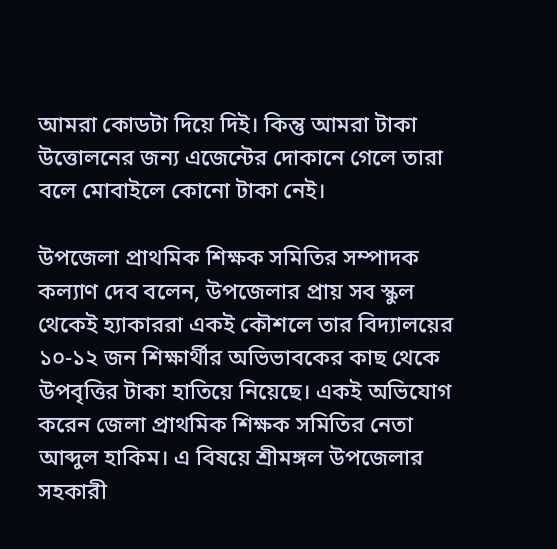আমরা কোডটা দিয়ে দিই। কিন্তু আমরা টাকা উত্তোলনের জন্য এজেন্টের দোকানে গেলে তারা বলে মোবাইলে কোনো টাকা নেই।

উপজেলা প্রাথমিক শিক্ষক সমিতির সম্পাদক কল্যাণ দেব বলেন, উপজেলার প্রায় সব স্কুল থেকেই হ্যাকাররা একই কৌশলে তার বিদ্যালয়ের ১০-১২ জন শিক্ষার্থীর অভিভাবকের কাছ থেকে উপবৃত্তির টাকা হাতিয়ে নিয়েছে। একই অভিযোগ করেন জেলা প্রাথমিক শিক্ষক সমিতির নেতা আব্দুল হাকিম। এ বিষয়ে শ্রীমঙ্গল উপজেলার সহকারী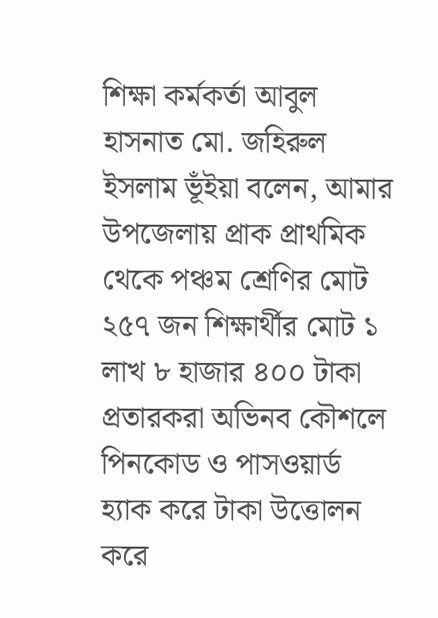শিক্ষা কর্মকর্তা আবুল হাসনাত মো. জহিরুল ইসলাম ভূঁইয়া বলেন, আমার উপজেলায় প্রাক প্রাথমিক থেকে পঞ্চম শ্রেণির মোট ২৫৭ জন শিক্ষার্থীর মোট ১ লাখ ৮ হাজার ৪০০ টাকা প্রতারকরা অভিনব কৌশলে পিনকোড ও পাসওয়ার্ড হ্যাক করে টাকা উত্তোলন করে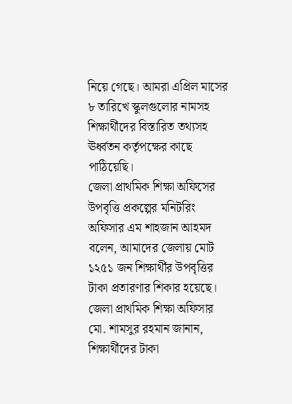নিয়ে গেছে। আমরা এপ্রিল মাসের ৮ তারিখে স্কুলগুলোর নামসহ শিক্ষার্থীদের বিস্তারিত তথ্যসহ ঊর্ধ্বতন কর্তৃপক্ষের কাছে পাঠিয়েছি।
জেলা প্রাথমিক শিক্ষা অফিসের উপবৃত্তি প্রকল্পের মনিটরিং অফিসার এম শাহজান আহমদ বলেন, আমাদের জেলায় মোট ১২৫১ জন শিক্ষার্থীর উপবৃত্তির টাকা প্রতারণার শিকার হয়েছে। জেলা প্রাথমিক শিক্ষা অফিসার মো. শামসুর রহমান জানান, শিক্ষার্থীদের টাকা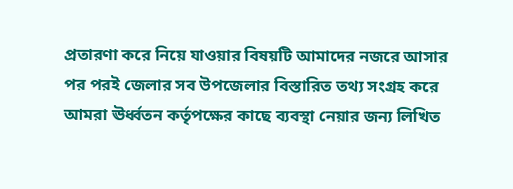প্রতারণা করে নিয়ে যাওয়ার বিষয়টি আমাদের নজরে আসার পর পরই জেলার সব উপজেলার বিস্তারিত তথ্য সংগ্রহ করে আমরা ঊর্ধ্বতন কর্তৃপক্ষের কাছে ব্যবস্থা নেয়ার জন্য লিখিত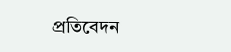প্রতিবেদন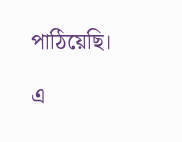পাঠিয়েছি।

এ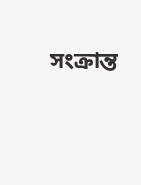সংক্রান্ত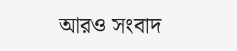আরও সংবাদ